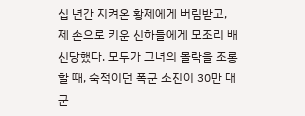십 년간 지켜온 황제에게 버림받고, 제 손으로 키운 신하들에게 모조리 배신당했다. 모두가 그녀의 몰락을 조롱할 때, 숙적이던 폭군 소진이 30만 대군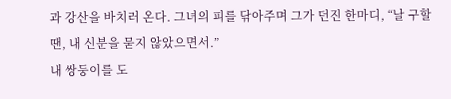과 강산을 바치러 온다. 그녀의 피를 닦아주며 그가 던진 한마디, “날 구할 땐, 내 신분을 묻지 않았으면서.”
내 쌍둥이를 도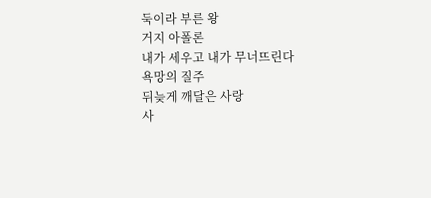둑이라 부른 왕
거지 아폴론
내가 세우고 내가 무너뜨린다
욕망의 질주
뒤늦게 깨달은 사랑
사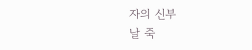자의 신부
날 죽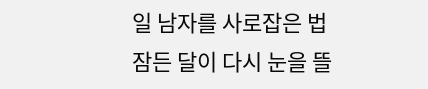일 남자를 사로잡은 법
잠든 달이 다시 눈을 뜰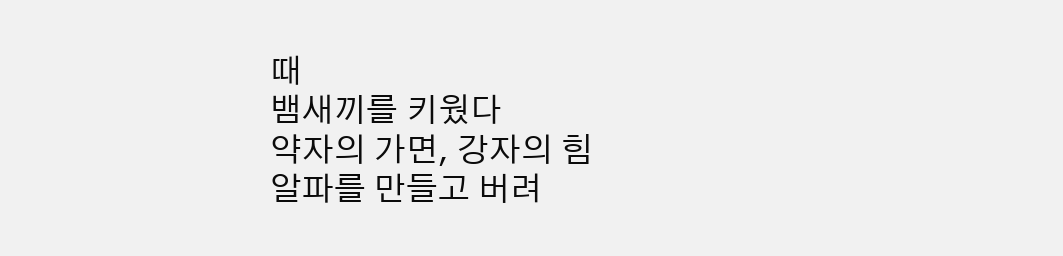때
뱀새끼를 키웠다
약자의 가면, 강자의 힘
알파를 만들고 버려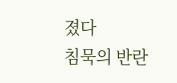졌다
침묵의 반란